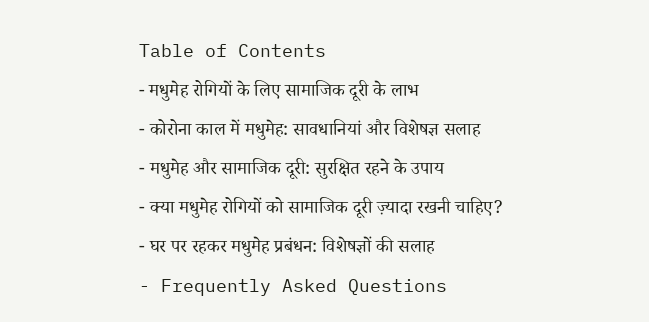Table of Contents
- मधुमेह रोगियों के लिए सामाजिक दूरी के लाभ
- कोरोना काल में मधुमेह: सावधानियां और विशेषज्ञ सलाह
- मधुमेह और सामाजिक दूरी: सुरक्षित रहने के उपाय
- क्या मधुमेह रोगियों को सामाजिक दूरी ज़्यादा रखनी चाहिए?
- घर पर रहकर मधुमेह प्रबंधन: विशेषज्ञों की सलाह
- Frequently Asked Questions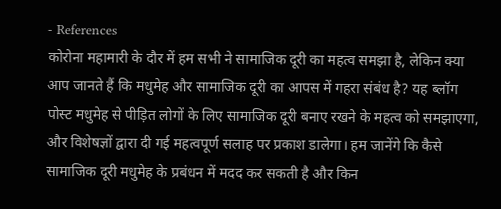- References
कोरोना महामारी के दौर में हम सभी ने सामाजिक दूरी का महत्व समझा है, लेकिन क्या आप जानते हैं कि मधुमेह और सामाजिक दूरी का आपस में गहरा संबंध है? यह ब्लॉग पोस्ट मधुमेह से पीड़ित लोगों के लिए सामाजिक दूरी बनाए रखने के महत्व को समझाएगा, और विशेषज्ञों द्वारा दी गई महत्वपूर्ण सलाह पर प्रकाश डालेगा। हम जानेंगे कि कैसे सामाजिक दूरी मधुमेह के प्रबंधन में मदद कर सकती है और किन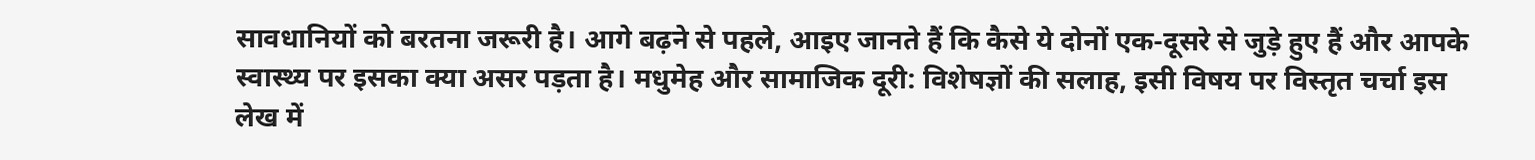सावधानियों को बरतना जरूरी है। आगे बढ़ने से पहले, आइए जानते हैं कि कैसे ये दोनों एक-दूसरे से जुड़े हुए हैं और आपके स्वास्थ्य पर इसका क्या असर पड़ता है। मधुमेह और सामाजिक दूरी: विशेषज्ञों की सलाह, इसी विषय पर विस्तृत चर्चा इस लेख में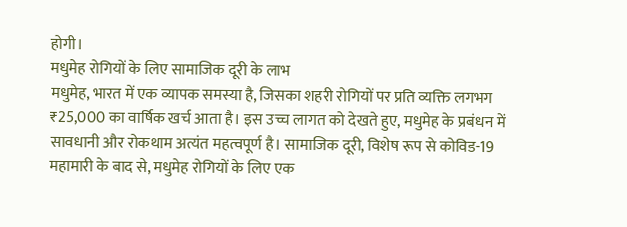होगी।
मधुमेह रोगियों के लिए सामाजिक दूरी के लाभ
मधुमेह, भारत में एक व्यापक समस्या है, जिसका शहरी रोगियों पर प्रति व्यक्ति लगभग ₹25,000 का वार्षिक खर्च आता है। इस उच्च लागत को देखते हुए, मधुमेह के प्रबंधन में सावधानी और रोकथाम अत्यंत महत्वपूर्ण है। सामाजिक दूरी, विशेष रूप से कोविड-19 महामारी के बाद से, मधुमेह रोगियों के लिए एक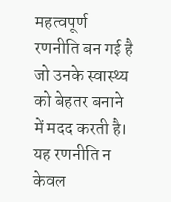महत्वपूर्ण रणनीति बन गई है जो उनके स्वास्थ्य को बेहतर बनाने में मदद करती है। यह रणनीति न केवल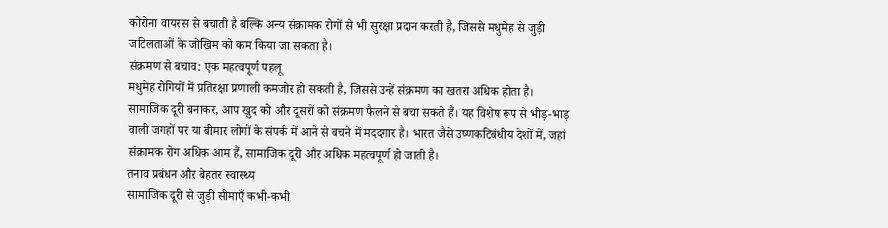कोरोना वायरस से बचाती है बल्कि अन्य संक्रामक रोगों से भी सुरक्षा प्रदान करती है, जिससे मधुमेह से जुड़ी जटिलताओं के जोखिम को कम किया जा सकता है।
संक्रमण से बचाव: एक महत्वपूर्ण पहलू
मधुमेह रोगियों में प्रतिरक्षा प्रणाली कमजोर हो सकती है, जिससे उन्हें संक्रमण का खतरा अधिक होता है। सामाजिक दूरी बनाकर, आप खुद को और दूसरों को संक्रमण फैलने से बचा सकते हैं। यह विशेष रूप से भीड़-भाड़ वाली जगहों पर या बीमार लोगों के संपर्क में आने से बचने में मददगार है। भारत जैसे उष्णकटिबंधीय देशों में, जहां संक्रामक रोग अधिक आम हैं, सामाजिक दूरी और अधिक महत्वपूर्ण हो जाती है।
तनाव प्रबंधन और बेहतर स्वास्थ्य
सामाजिक दूरी से जुड़ी सीमाएँ कभी-कभी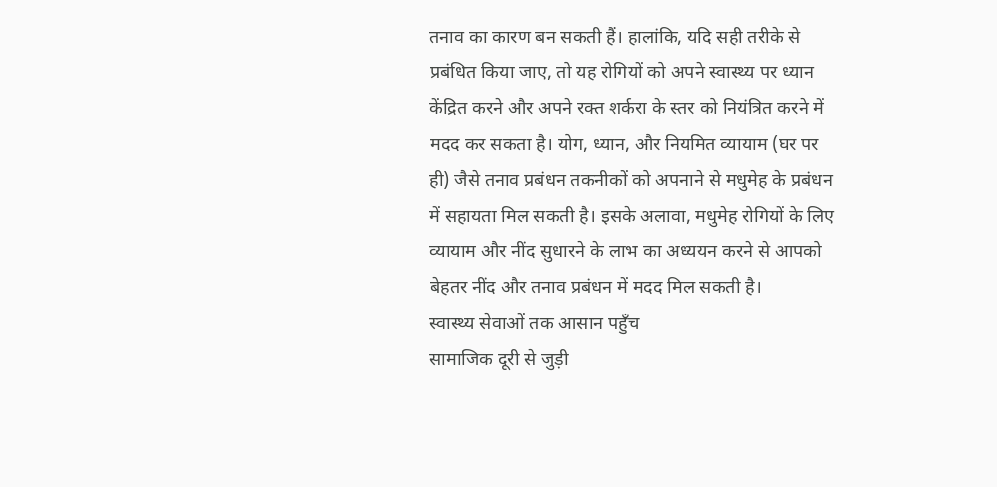तनाव का कारण बन सकती हैं। हालांकि, यदि सही तरीके से प्रबंधित किया जाए, तो यह रोगियों को अपने स्वास्थ्य पर ध्यान केंद्रित करने और अपने रक्त शर्करा के स्तर को नियंत्रित करने में मदद कर सकता है। योग, ध्यान, और नियमित व्यायाम (घर पर ही) जैसे तनाव प्रबंधन तकनीकों को अपनाने से मधुमेह के प्रबंधन में सहायता मिल सकती है। इसके अलावा, मधुमेह रोगियों के लिए व्यायाम और नींद सुधारने के लाभ का अध्ययन करने से आपको बेहतर नींद और तनाव प्रबंधन में मदद मिल सकती है।
स्वास्थ्य सेवाओं तक आसान पहुँच
सामाजिक दूरी से जुड़ी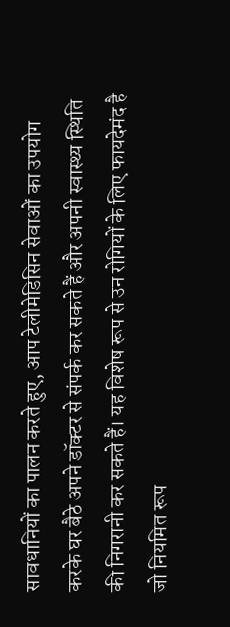सावधानियों का पालन करते हुए, आप टेलीमेडिसिन सेवाओं का उपयोग करके घर बैठे अपने डॉक्टर से संपर्क कर सकते हैं और अपनी स्वास्थ्य स्थिति की निगरानी कर सकते हैं। यह विशेष रूप से उन रोगियों के लिए फायदेमंद है जो नियमित रूप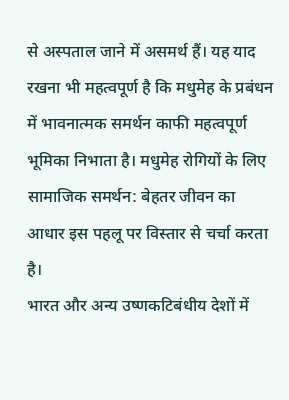से अस्पताल जाने में असमर्थ हैं। यह याद रखना भी महत्वपूर्ण है कि मधुमेह के प्रबंधन में भावनात्मक समर्थन काफी महत्वपूर्ण भूमिका निभाता है। मधुमेह रोगियों के लिए सामाजिक समर्थन: बेहतर जीवन का आधार इस पहलू पर विस्तार से चर्चा करता है।
भारत और अन्य उष्णकटिबंधीय देशों में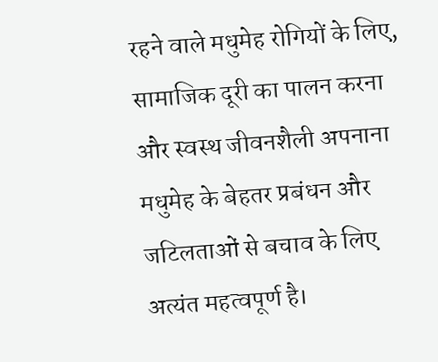रहने वाले मधुमेह रोगियों के लिए, सामाजिक दूरी का पालन करना और स्वस्थ जीवनशैली अपनाना मधुमेह के बेहतर प्रबंधन और जटिलताओं से बचाव के लिए अत्यंत महत्वपूर्ण है।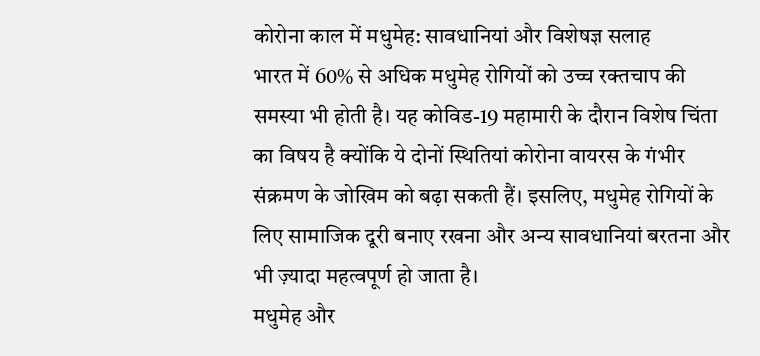कोरोना काल में मधुमेह: सावधानियां और विशेषज्ञ सलाह
भारत में 60% से अधिक मधुमेह रोगियों को उच्च रक्तचाप की समस्या भी होती है। यह कोविड-19 महामारी के दौरान विशेष चिंता का विषय है क्योंकि ये दोनों स्थितियां कोरोना वायरस के गंभीर संक्रमण के जोखिम को बढ़ा सकती हैं। इसलिए, मधुमेह रोगियों के लिए सामाजिक दूरी बनाए रखना और अन्य सावधानियां बरतना और भी ज़्यादा महत्वपूर्ण हो जाता है।
मधुमेह और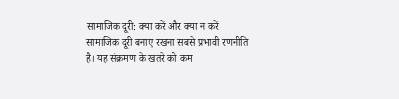सामाजिक दूरी: क्या करें और क्या न करें
सामाजिक दूरी बनाए रखना सबसे प्रभावी रणनीति है। यह संक्रमण के खतरे को कम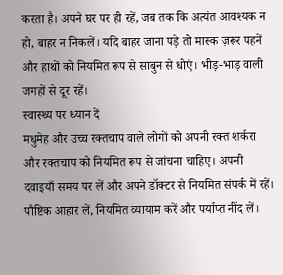करता है। अपने घर पर ही रहें, जब तक कि अत्यंत आवश्यक न हो, बाहर न निकलें। यदि बाहर जाना पड़े तो मास्क ज़रूर पहनें और हाथों को नियमित रूप से साबुन से धोएं। भीड़-भाड़ वाली जगहों से दूर रहें।
स्वास्थ्य पर ध्यान दें
मधुमेह और उच्च रक्तचाप वाले लोगों को अपनी रक्त शर्करा और रक्तचाप को नियमित रूप से जांचना चाहिए। अपनी दवाइयाँ समय पर लें और अपने डॉक्टर से नियमित संपर्क में रहें। पौष्टिक आहार लें, नियमित व्यायाम करें और पर्याप्त नींद लें।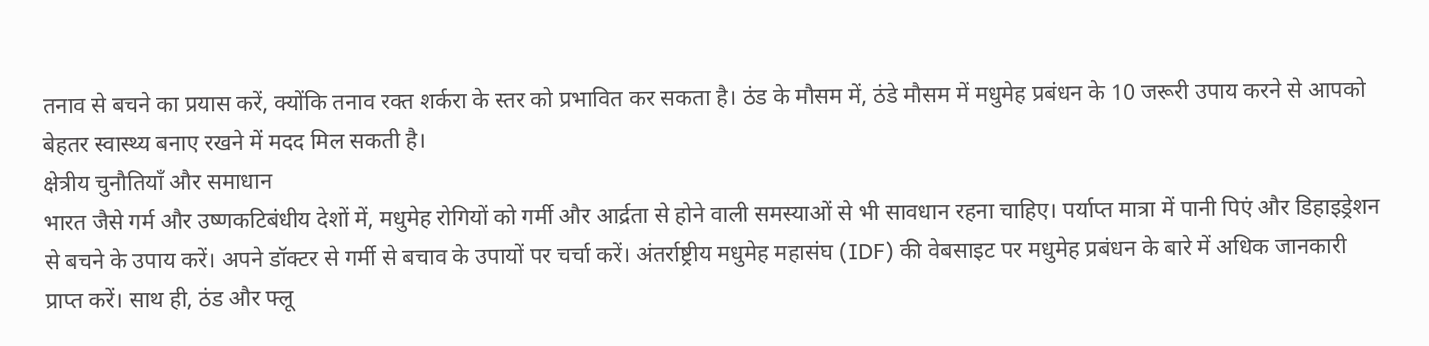तनाव से बचने का प्रयास करें, क्योंकि तनाव रक्त शर्करा के स्तर को प्रभावित कर सकता है। ठंड के मौसम में, ठंडे मौसम में मधुमेह प्रबंधन के 10 जरूरी उपाय करने से आपको बेहतर स्वास्थ्य बनाए रखने में मदद मिल सकती है।
क्षेत्रीय चुनौतियाँ और समाधान
भारत जैसे गर्म और उष्णकटिबंधीय देशों में, मधुमेह रोगियों को गर्मी और आर्द्रता से होने वाली समस्याओं से भी सावधान रहना चाहिए। पर्याप्त मात्रा में पानी पिएं और डिहाइड्रेशन से बचने के उपाय करें। अपने डॉक्टर से गर्मी से बचाव के उपायों पर चर्चा करें। अंतर्राष्ट्रीय मधुमेह महासंघ (IDF) की वेबसाइट पर मधुमेह प्रबंधन के बारे में अधिक जानकारी प्राप्त करें। साथ ही, ठंड और फ्लू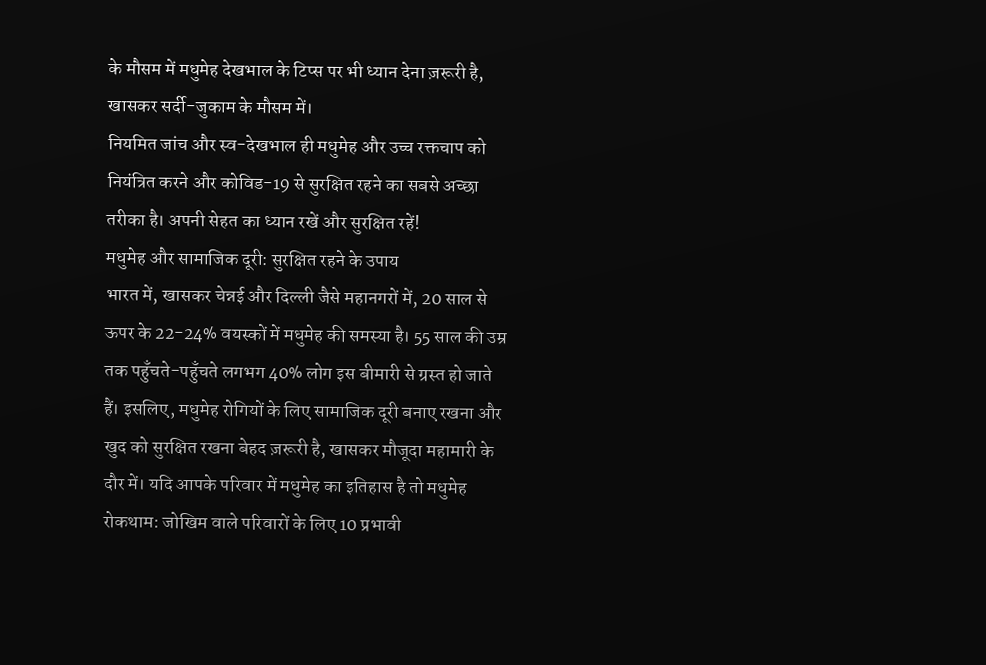के मौसम में मधुमेह देखभाल के टिप्स पर भी ध्यान देना ज़रूरी है, खासकर सर्दी-जुकाम के मौसम में।
नियमित जांच और स्व-देखभाल ही मधुमेह और उच्च रक्तचाप को नियंत्रित करने और कोविड-19 से सुरक्षित रहने का सबसे अच्छा तरीका है। अपनी सेहत का ध्यान रखें और सुरक्षित रहें!
मधुमेह और सामाजिक दूरी: सुरक्षित रहने के उपाय
भारत में, खासकर चेन्नई और दिल्ली जैसे महानगरों में, 20 साल से ऊपर के 22-24% वयस्कों में मधुमेह की समस्या है। 55 साल की उम्र तक पहुँचते-पहुँचते लगभग 40% लोग इस बीमारी से ग्रस्त हो जाते हैं। इसलिए, मधुमेह रोगियों के लिए सामाजिक दूरी बनाए रखना और खुद को सुरक्षित रखना बेहद ज़रूरी है, खासकर मौजूदा महामारी के दौर में। यदि आपके परिवार में मधुमेह का इतिहास है तो मधुमेह रोकथाम: जोखिम वाले परिवारों के लिए 10 प्रभावी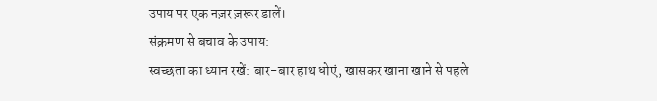उपाय पर एक नज़र ज़रूर डालें।
संक्रमण से बचाव के उपाय:
स्वच्छता का ध्यान रखें: बार-बार हाथ धोएं, खासकर खाना खाने से पहले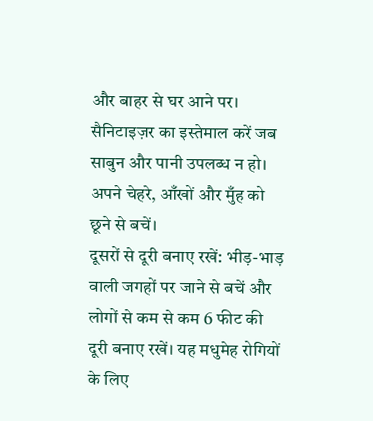और बाहर से घर आने पर। सैनिटाइज़र का इस्तेमाल करें जब साबुन और पानी उपलब्ध न हो। अपने चेहरे, आँखों और मुँह को छूने से बचें।
दूसरों से दूरी बनाए रखें: भीड़-भाड़ वाली जगहों पर जाने से बचें और लोगों से कम से कम 6 फीट की दूरी बनाए रखें। यह मधुमेह रोगियों के लिए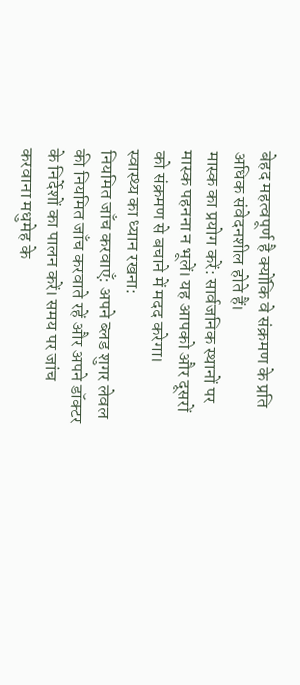बेहद महत्वपूर्ण है क्योंकि वे संक्रमण के प्रति अधिक संवेदनशील होते हैं।
मास्क का प्रयोग करें: सार्वजनिक स्थानों पर मास्क पहनना न भूलें। यह आपको और दूसरों को संक्रमण से बचाने में मदद करेगा।
स्वास्थ्य का ध्यान रखना:
नियमित जाँच करवाएँ: अपने ब्लड शुगर लेवल की नियमित जाँच करवाते रहें और अपने डॉक्टर के निर्देशों का पालन करें। समय पर जांच करवाना मधुमेह के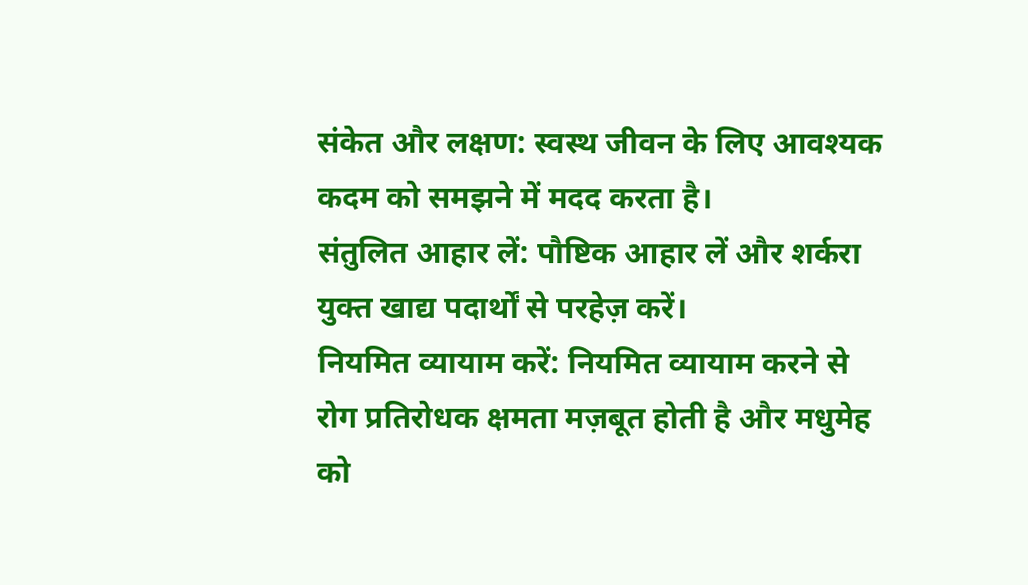संकेत और लक्षण: स्वस्थ जीवन के लिए आवश्यक कदम को समझने में मदद करता है।
संतुलित आहार लें: पौष्टिक आहार लें और शर्करा युक्त खाद्य पदार्थों से परहेज़ करें।
नियमित व्यायाम करें: नियमित व्यायाम करने से रोग प्रतिरोधक क्षमता मज़बूत होती है और मधुमेह को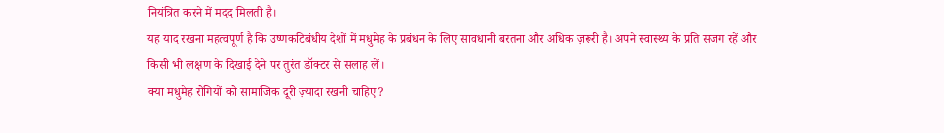नियंत्रित करने में मदद मिलती है।
यह याद रखना महत्वपूर्ण है कि उष्णकटिबंधीय देशों में मधुमेह के प्रबंधन के लिए सावधानी बरतना और अधिक ज़रूरी है। अपने स्वास्थ्य के प्रति सजग रहें और किसी भी लक्षण के दिखाई देने पर तुरंत डॉक्टर से सलाह लें।
क्या मधुमेह रोगियों को सामाजिक दूरी ज़्यादा रखनी चाहिए?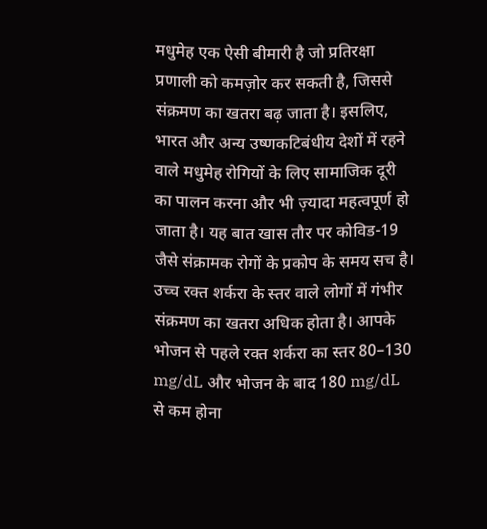मधुमेह एक ऐसी बीमारी है जो प्रतिरक्षा प्रणाली को कमज़ोर कर सकती है, जिससे संक्रमण का खतरा बढ़ जाता है। इसलिए, भारत और अन्य उष्णकटिबंधीय देशों में रहने वाले मधुमेह रोगियों के लिए सामाजिक दूरी का पालन करना और भी ज़्यादा महत्वपूर्ण हो जाता है। यह बात खास तौर पर कोविड-19 जैसे संक्रामक रोगों के प्रकोप के समय सच है। उच्च रक्त शर्करा के स्तर वाले लोगों में गंभीर संक्रमण का खतरा अधिक होता है। आपके भोजन से पहले रक्त शर्करा का स्तर 80–130 mg/dL और भोजन के बाद 180 mg/dL से कम होना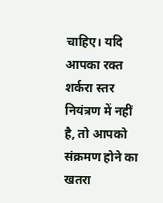चाहिए। यदि आपका रक्त शर्करा स्तर नियंत्रण में नहीं है, तो आपको संक्रमण होने का खतरा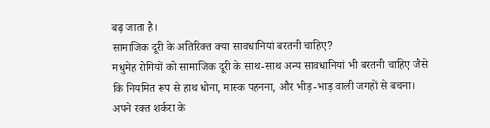बढ़ जाता है।
सामाजिक दूरी के अतिरिक्त क्या सावधानियां बरतनी चाहिए?
मधुमेह रोगियों को सामाजिक दूरी के साथ-साथ अन्य सावधानियां भी बरतनी चाहिए जैसे कि नियमित रूप से हाथ धोना, मास्क पहनना, और भीड़-भाड़ वाली जगहों से बचना। अपने रक्त शर्करा के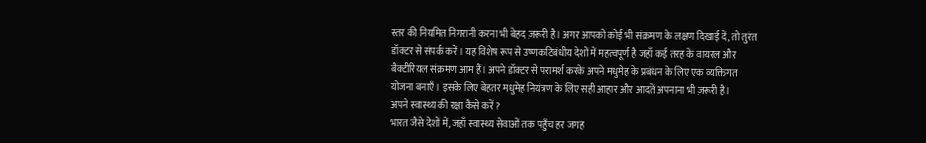स्तर की नियमित निगरानी करना भी बेहद ज़रूरी है। अगर आपको कोई भी संक्रमण के लक्षण दिखाई दें, तो तुरंत डॉक्टर से संपर्क करें। यह विशेष रूप से उष्णकटिबंधीय देशों में महत्वपूर्ण है जहाँ कई तरह के वायरल और बैक्टीरियल संक्रमण आम हैं। अपने डॉक्टर से परामर्श करके अपने मधुमेह के प्रबंधन के लिए एक व्यक्तिगत योजना बनाएँ। इसके लिए बेहतर मधुमेह नियंत्रण के लिए सही आहार और आदतें अपनाना भी ज़रूरी है।
अपने स्वास्थ्य की रक्षा कैसे करें?
भारत जैसे देशों में, जहाँ स्वास्थ्य सेवाओं तक पहुँच हर जगह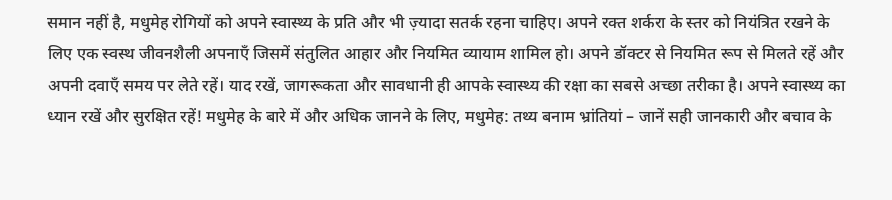समान नहीं है, मधुमेह रोगियों को अपने स्वास्थ्य के प्रति और भी ज़्यादा सतर्क रहना चाहिए। अपने रक्त शर्करा के स्तर को नियंत्रित रखने के लिए एक स्वस्थ जीवनशैली अपनाएँ जिसमें संतुलित आहार और नियमित व्यायाम शामिल हो। अपने डॉक्टर से नियमित रूप से मिलते रहें और अपनी दवाएँ समय पर लेते रहें। याद रखें, जागरूकता और सावधानी ही आपके स्वास्थ्य की रक्षा का सबसे अच्छा तरीका है। अपने स्वास्थ्य का ध्यान रखें और सुरक्षित रहें! मधुमेह के बारे में और अधिक जानने के लिए, मधुमेह: तथ्य बनाम भ्रांतियां – जानें सही जानकारी और बचाव के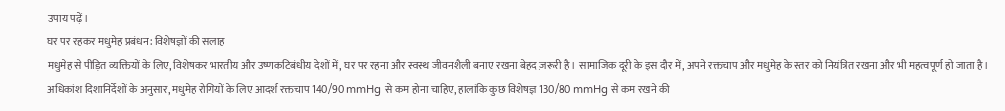उपाय पढ़ें।
घर पर रहकर मधुमेह प्रबंधन: विशेषज्ञों की सलाह
मधुमेह से पीड़ित व्यक्तियों के लिए, विशेषकर भारतीय और उष्णकटिबंधीय देशों में, घर पर रहना और स्वस्थ जीवनशैली बनाए रखना बेहद ज़रूरी है। सामाजिक दूरी के इस दौर में, अपने रक्तचाप और मधुमेह के स्तर को नियंत्रित रखना और भी महत्वपूर्ण हो जाता है। अधिकांश दिशानिर्देशों के अनुसार, मधुमेह रोगियों के लिए आदर्श रक्तचाप 140/90 mmHg से कम होना चाहिए, हालांकि कुछ विशेषज्ञ 130/80 mmHg से कम रखने की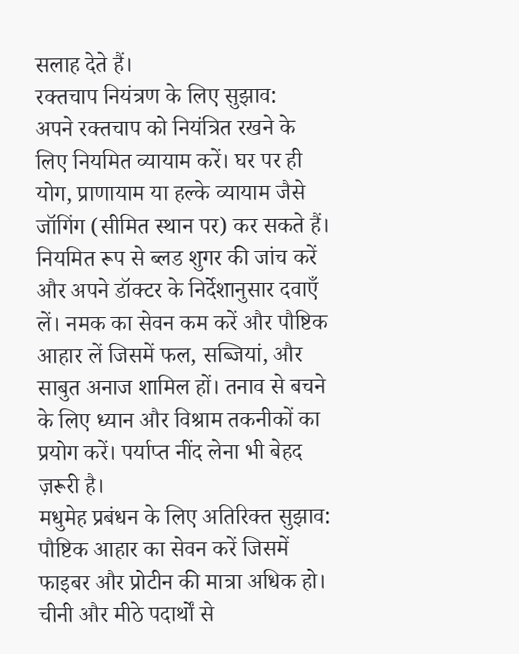सलाह देते हैं।
रक्तचाप नियंत्रण के लिए सुझाव:
अपने रक्तचाप को नियंत्रित रखने के लिए नियमित व्यायाम करें। घर पर ही योग, प्राणायाम या हल्के व्यायाम जैसे जॉगिंग (सीमित स्थान पर) कर सकते हैं। नियमित रूप से ब्लड शुगर की जांच करें और अपने डॉक्टर के निर्देशानुसार दवाएँ लें। नमक का सेवन कम करें और पौष्टिक आहार लें जिसमें फल, सब्जियां, और साबुत अनाज शामिल हों। तनाव से बचने के लिए ध्यान और विश्राम तकनीकों का प्रयोग करें। पर्याप्त नींद लेना भी बेहद ज़रूरी है।
मधुमेह प्रबंधन के लिए अतिरिक्त सुझाव:
पौष्टिक आहार का सेवन करें जिसमें फाइबर और प्रोटीन की मात्रा अधिक हो। चीनी और मीठे पदार्थों से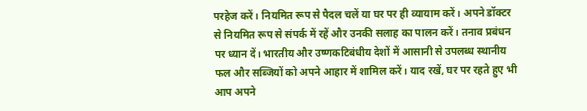परहेज करें। नियमित रूप से पैदल चलें या घर पर ही व्यायाम करें। अपने डॉक्टर से नियमित रूप से संपर्क में रहें और उनकी सलाह का पालन करें। तनाव प्रबंधन पर ध्यान दें। भारतीय और उष्णकटिबंधीय देशों में आसानी से उपलब्ध स्थानीय फल और सब्जियों को अपने आहार में शामिल करें। याद रखें, घर पर रहते हुए भी आप अपने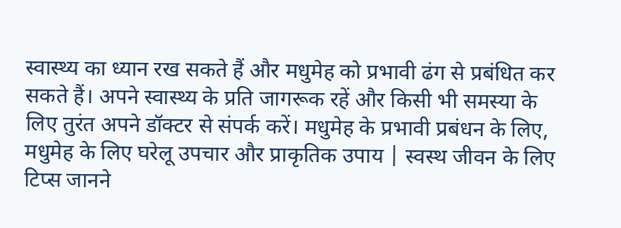स्वास्थ्य का ध्यान रख सकते हैं और मधुमेह को प्रभावी ढंग से प्रबंधित कर सकते हैं। अपने स्वास्थ्य के प्रति जागरूक रहें और किसी भी समस्या के लिए तुरंत अपने डॉक्टर से संपर्क करें। मधुमेह के प्रभावी प्रबंधन के लिए, मधुमेह के लिए घरेलू उपचार और प्राकृतिक उपाय | स्वस्थ जीवन के लिए टिप्स जानने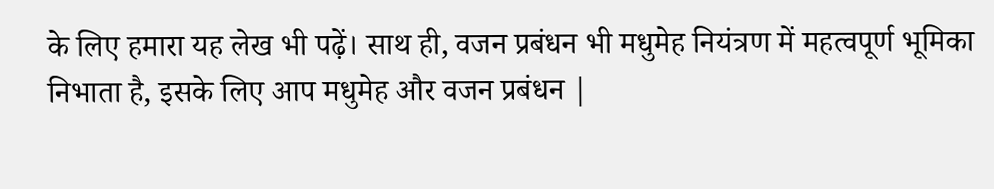के लिए हमारा यह लेख भी पढ़ें। साथ ही, वजन प्रबंधन भी मधुमेह नियंत्रण में महत्वपूर्ण भूमिका निभाता है, इसके लिए आप मधुमेह और वजन प्रबंधन |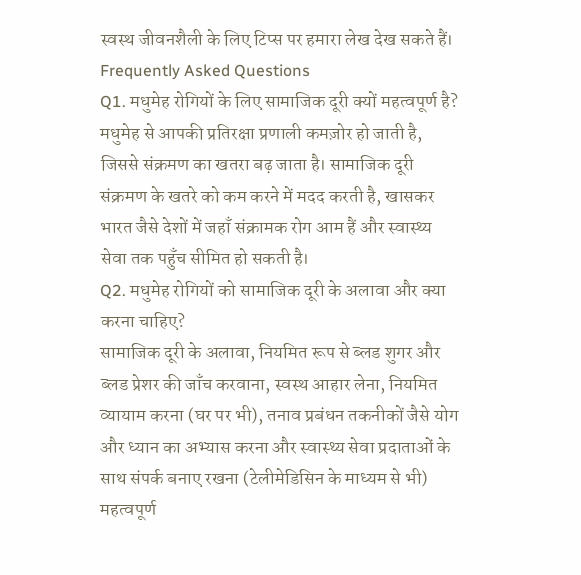स्वस्थ जीवनशैली के लिए टिप्स पर हमारा लेख देख सकते हैं।
Frequently Asked Questions
Q1. मधुमेह रोगियों के लिए सामाजिक दूरी क्यों महत्वपूर्ण है?
मधुमेह से आपकी प्रतिरक्षा प्रणाली कमज़ोर हो जाती है, जिससे संक्रमण का खतरा बढ़ जाता है। सामाजिक दूरी संक्रमण के खतरे को कम करने में मदद करती है, खासकर भारत जैसे देशों में जहाँ संक्रामक रोग आम हैं और स्वास्थ्य सेवा तक पहुँच सीमित हो सकती है।
Q2. मधुमेह रोगियों को सामाजिक दूरी के अलावा और क्या करना चाहिए?
सामाजिक दूरी के अलावा, नियमित रूप से ब्लड शुगर और ब्लड प्रेशर की जाँच करवाना, स्वस्थ आहार लेना, नियमित व्यायाम करना (घर पर भी), तनाव प्रबंधन तकनीकों जैसे योग और ध्यान का अभ्यास करना और स्वास्थ्य सेवा प्रदाताओं के साथ संपर्क बनाए रखना (टेलीमेडिसिन के माध्यम से भी) महत्वपूर्ण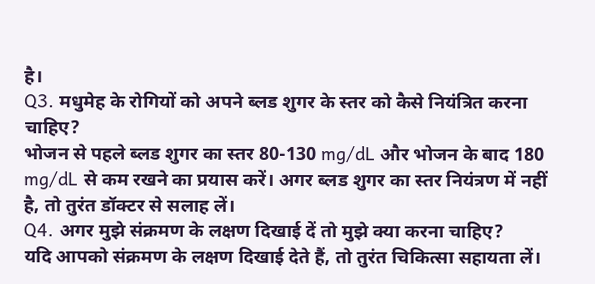है।
Q3. मधुमेह के रोगियों को अपने ब्लड शुगर के स्तर को कैसे नियंत्रित करना चाहिए?
भोजन से पहले ब्लड शुगर का स्तर 80-130 mg/dL और भोजन के बाद 180 mg/dL से कम रखने का प्रयास करें। अगर ब्लड शुगर का स्तर नियंत्रण में नहीं है, तो तुरंत डॉक्टर से सलाह लें।
Q4. अगर मुझे संक्रमण के लक्षण दिखाई दें तो मुझे क्या करना चाहिए?
यदि आपको संक्रमण के लक्षण दिखाई देते हैं, तो तुरंत चिकित्सा सहायता लें।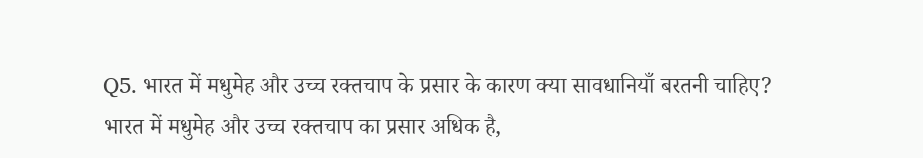Q5. भारत में मधुमेह और उच्च रक्तचाप के प्रसार के कारण क्या सावधानियाँ बरतनी चाहिए?
भारत में मधुमेह और उच्च रक्तचाप का प्रसार अधिक है,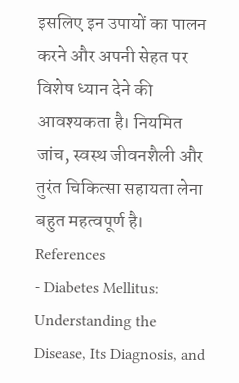इसलिए इन उपायों का पालन करने और अपनी सेहत पर विशेष ध्यान देने की आवश्यकता है। नियमित जांच, स्वस्थ जीवनशैली और तुरंत चिकित्सा सहायता लेना बहुत महत्वपूर्ण है।
References
- Diabetes Mellitus: Understanding the Disease, Its Diagnosis, and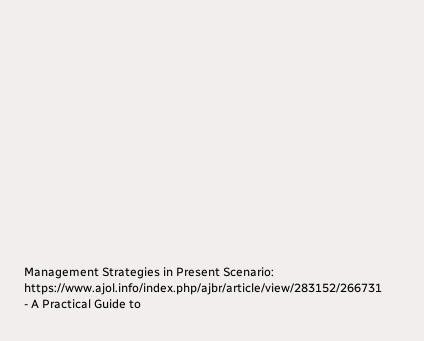Management Strategies in Present Scenario: https://www.ajol.info/index.php/ajbr/article/view/283152/266731
- A Practical Guide to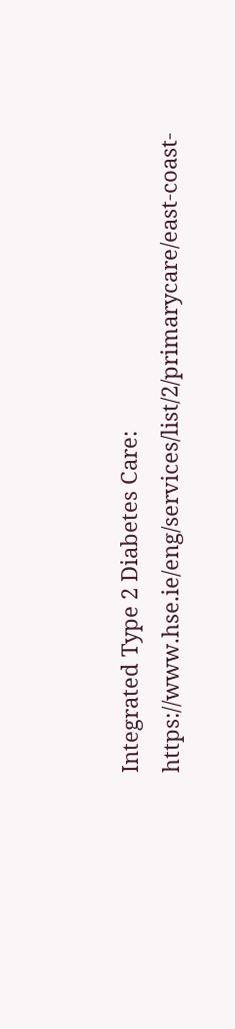Integrated Type 2 Diabetes Care: https://www.hse.ie/eng/services/list/2/primarycare/east-coast-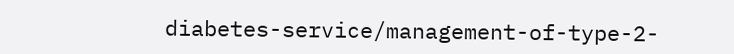diabetes-service/management-of-type-2-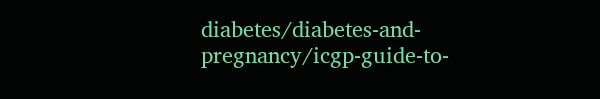diabetes/diabetes-and-pregnancy/icgp-guide-to-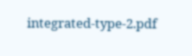integrated-type-2.pdf